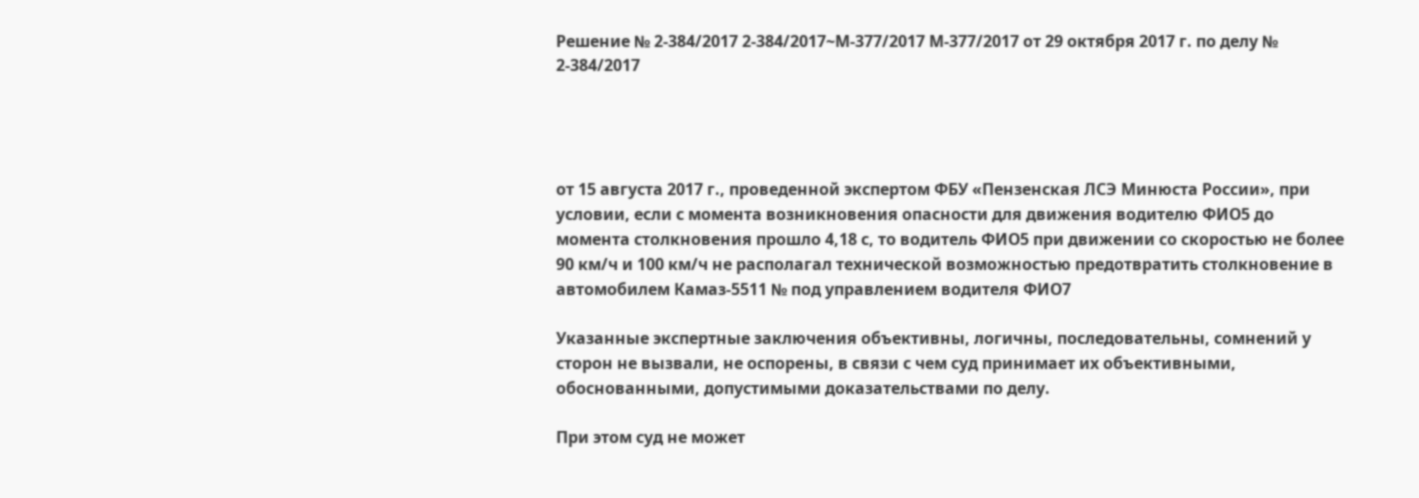Решение № 2-384/2017 2-384/2017~М-377/2017 М-377/2017 от 29 октября 2017 г. по делу № 2-384/2017




от 15 августа 2017 г., проведенной экспертом ФБУ «Пензенская ЛСЭ Минюста России», при условии, если с момента возникновения опасности для движения водителю ФИО5 до момента столкновения прошло 4,18 с, то водитель ФИО5 при движении со скоростью не более 90 км/ч и 100 км/ч не располагал технической возможностью предотвратить столкновение в автомобилем Камаз-5511 № под управлением водителя ФИО7

Указанные экспертные заключения объективны, логичны, последовательны, сомнений у сторон не вызвали, не оспорены, в связи с чем суд принимает их объективными, обоснованными, допустимыми доказательствами по делу.

При этом суд не может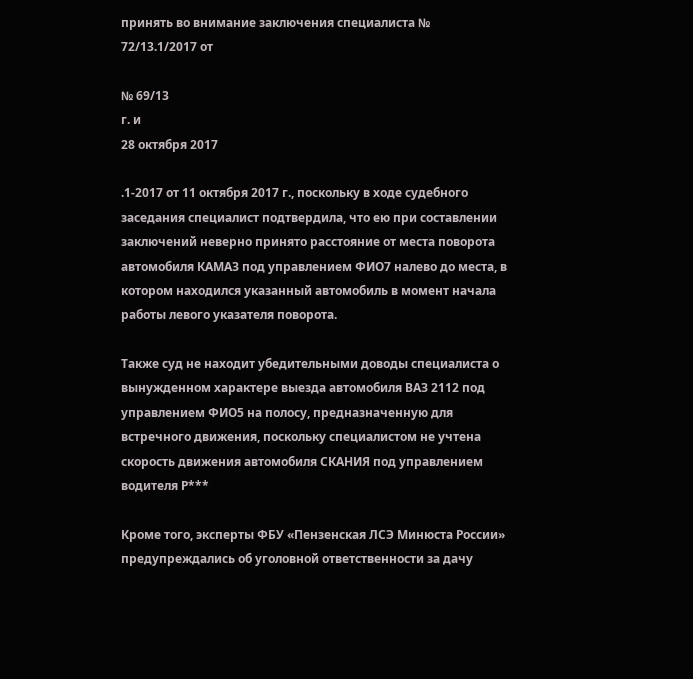принять во внимание заключения специалиста № 72/13.1/2017 от

№ 69/13
г. и
28 октября 2017

.1-2017 от 11 октября 2017 г., поскольку в ходе судебного заседания специалист подтвердила, что ею при составлении заключений неверно принято расстояние от места поворота автомобиля КАМАЗ под управлением ФИО7 налево до места, в котором находился указанный автомобиль в момент начала работы левого указателя поворота.

Также суд не находит убедительными доводы специалиста о вынужденном характере выезда автомобиля ВАЗ 2112 под управлением ФИО5 на полосу, предназначенную для встречного движения, поскольку специалистом не учтена скорость движения автомобиля СКАНИЯ под управлением водителя Р***

Кроме того, эксперты ФБУ «Пензенская ЛСЭ Минюста России» предупреждались об уголовной ответственности за дачу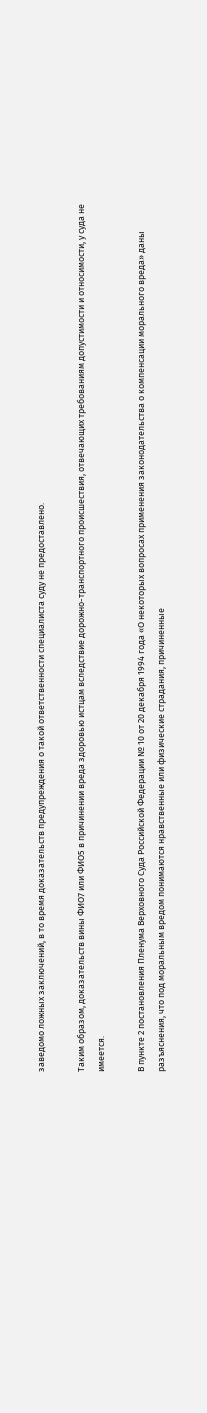заведомо ложных заключений, в то время доказательств предупреждения о такой ответственности специалиста суду не предоставлено.

Таким образом, доказательств вины ФИО7 или ФИО5 в причинении вреда здоровью истцам вследствие дорожно-транспортного происшествия, отвечающих требованиям допустимости и относимости, у суда не имеется.

В пункте 2 постановления Пленума Верховного Суда Российской Федерации № 10 от 20 декабря 1994 года «О некоторых вопросах применения законодательства о компенсации морального вреда» даны разъяснения, что под моральным вредом понимаются нравственные или физические страдания, причиненные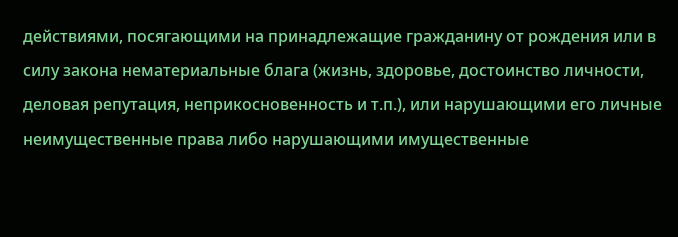действиями, посягающими на принадлежащие гражданину от рождения или в силу закона нематериальные блага (жизнь, здоровье, достоинство личности, деловая репутация, неприкосновенность и т.п.), или нарушающими его личные неимущественные права либо нарушающими имущественные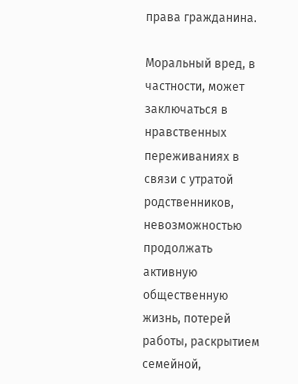права гражданина.

Моральный вред, в частности, может заключаться в нравственных переживаниях в связи с утратой родственников, невозможностью продолжать активную общественную жизнь, потерей работы, раскрытием семейной,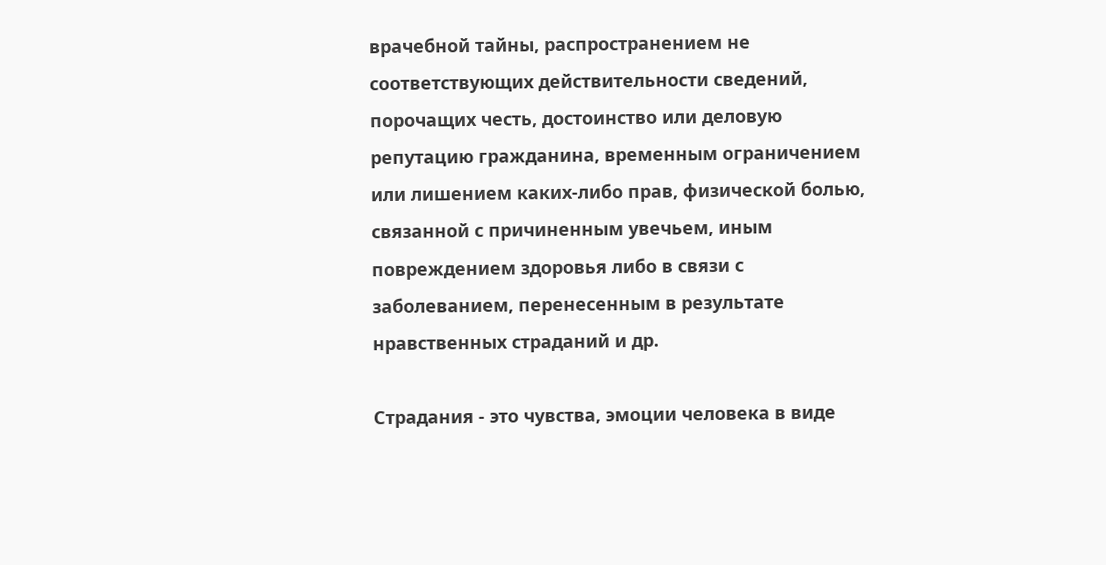врачебной тайны, распространением не соответствующих действительности сведений, порочащих честь, достоинство или деловую репутацию гражданина, временным ограничением или лишением каких-либо прав, физической болью, связанной с причиненным увечьем, иным повреждением здоровья либо в связи с заболеванием, перенесенным в результате нравственных страданий и др.

Страдания - это чувства, эмоции человека в виде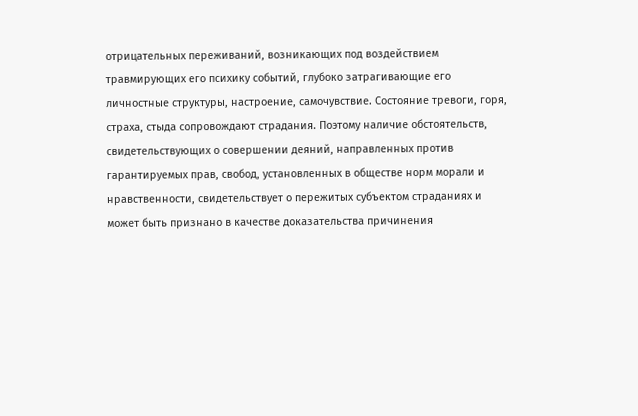отрицательных переживаний, возникающих под воздействием травмирующих его психику событий, глубоко затрагивающие его личностные структуры, настроение, самочувствие. Состояние тревоги, горя, страха, стыда сопровождают страдания. Поэтому наличие обстоятельств, свидетельствующих о совершении деяний, направленных против гарантируемых прав, свобод, установленных в обществе норм морали и нравственности, свидетельствует о пережитых субъектом страданиях и может быть признано в качестве доказательства причинения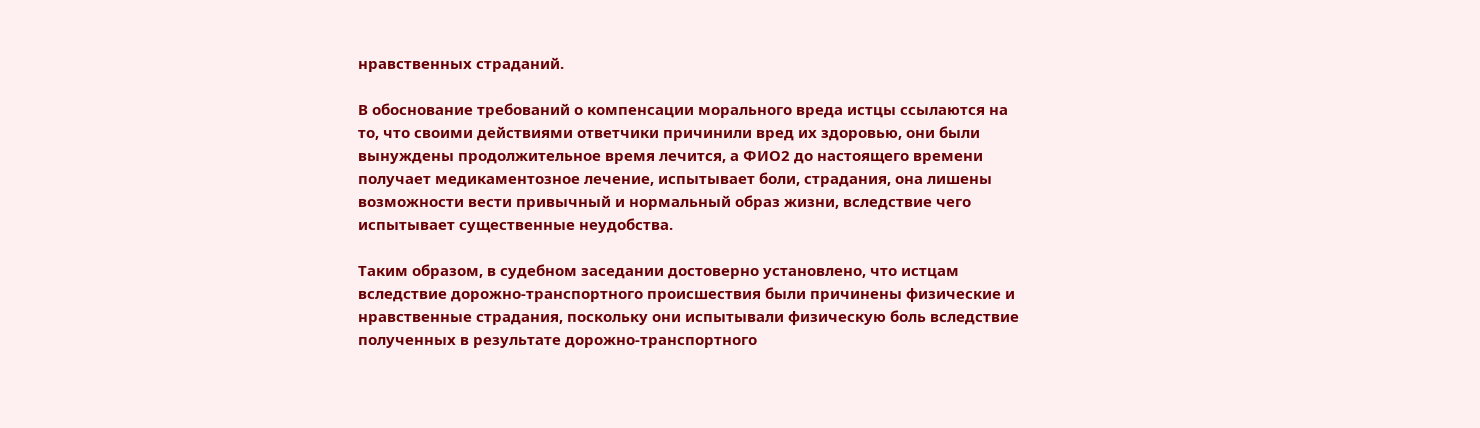нравственных страданий.

В обоснование требований о компенсации морального вреда истцы ссылаются на то, что своими действиями ответчики причинили вред их здоровью, они были вынуждены продолжительное время лечится, а ФИО2 до настоящего времени получает медикаментозное лечение, испытывает боли, страдания, она лишены возможности вести привычный и нормальный образ жизни, вследствие чего испытывает существенные неудобства.

Таким образом, в судебном заседании достоверно установлено, что истцам вследствие дорожно-транспортного происшествия были причинены физические и нравственные страдания, поскольку они испытывали физическую боль вследствие полученных в результате дорожно-транспортного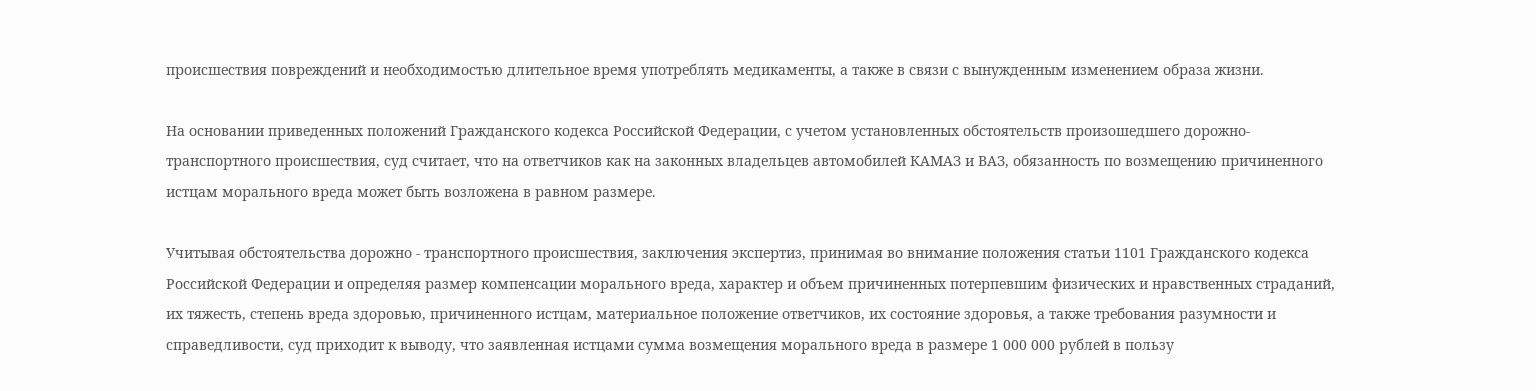происшествия повреждений и необходимостью длительное время употреблять медикаменты, а также в связи с вынужденным изменением образа жизни.

На основании приведенных положений Гражданского кодекса Российской Федерации, с учетом установленных обстоятельств произошедшего дорожно-транспортного происшествия, суд считает, что на ответчиков как на законных владельцев автомобилей КАМАЗ и ВАЗ, обязанность по возмещению причиненного истцам морального вреда может быть возложена в равном размере.

Учитывая обстоятельства дорожно - транспортного происшествия, заключения экспертиз, принимая во внимание положения статьи 1101 Гражданского кодекса Российской Федерации и определяя размер компенсации морального вреда, характер и объем причиненных потерпевшим физических и нравственных страданий, их тяжесть, степень вреда здоровью, причиненного истцам, материальное положение ответчиков, их состояние здоровья, а также требования разумности и справедливости, суд приходит к выводу, что заявленная истцами сумма возмещения морального вреда в размере 1 000 000 рублей в пользу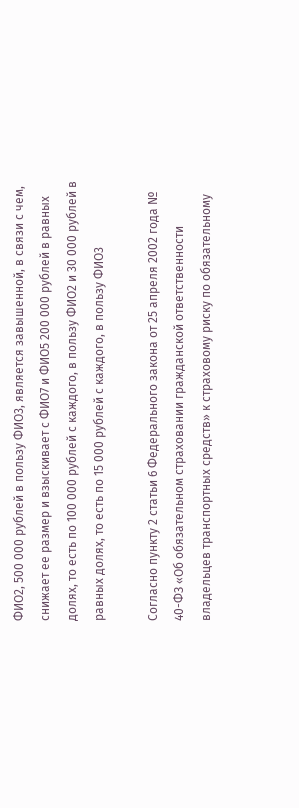ФИО2, 500 000 рублей в пользу ФИО3, является завышенной, в связи с чем, снижает ее размер и взыскивает с ФИО7 и ФИО5 200 000 рублей в равных долях, то есть по 100 000 рублей с каждого, в пользу ФИО2 и 30 000 рублей в равных долях, то есть по 15 000 рублей с каждого, в пользу ФИО3

Согласно пункту 2 статьи 6 Федерального закона от 25 апреля 2002 года № 40-ФЗ «Об обязательном страховании гражданской ответственности владельцев транспортных средств» к страховому риску по обязательному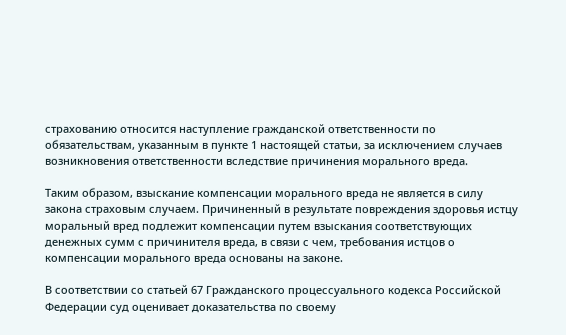страхованию относится наступление гражданской ответственности по обязательствам, указанным в пункте 1 настоящей статьи, за исключением случаев возникновения ответственности вследствие причинения морального вреда.

Таким образом, взыскание компенсации морального вреда не является в силу закона страховым случаем. Причиненный в результате повреждения здоровья истцу моральный вред подлежит компенсации путем взыскания соответствующих денежных сумм с причинителя вреда, в связи с чем, требования истцов о компенсации морального вреда основаны на законе.

В соответствии со статьей 67 Гражданского процессуального кодекса Российской Федерации суд оценивает доказательства по своему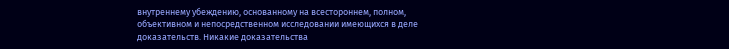внутреннему убеждению, основанному на всестороннем, полном, объективном и непосредственном исследовании имеющихся в деле доказательств. Никакие доказательства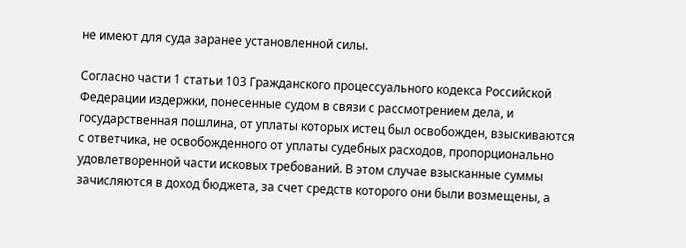не имеют для суда заранее установленной силы.

Согласно части 1 статьи 103 Гражданского процессуального кодекса Российской Федерации издержки, понесенные судом в связи с рассмотрением дела, и государственная пошлина, от уплаты которых истец был освобожден, взыскиваются с ответчика, не освобожденного от уплаты судебных расходов, пропорционально удовлетворенной части исковых требований. В этом случае взысканные суммы зачисляются в доход бюджета, за счет средств которого они были возмещены, а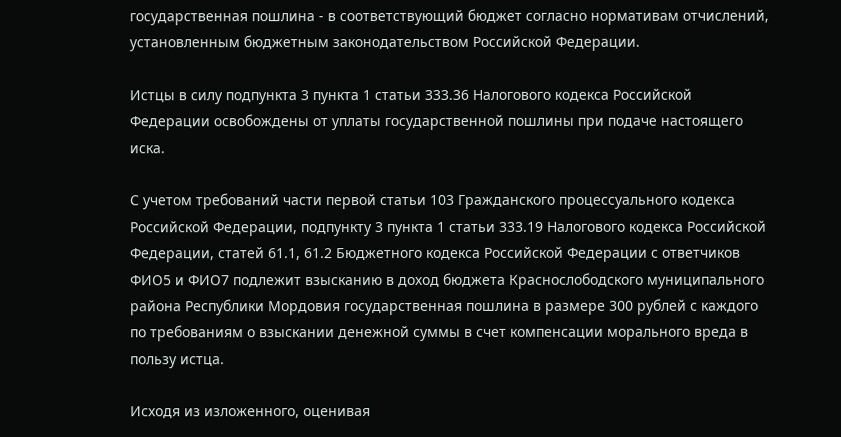государственная пошлина - в соответствующий бюджет согласно нормативам отчислений, установленным бюджетным законодательством Российской Федерации.

Истцы в силу подпункта 3 пункта 1 статьи 333.36 Налогового кодекса Российской Федерации освобождены от уплаты государственной пошлины при подаче настоящего иска.

С учетом требований части первой статьи 103 Гражданского процессуального кодекса Российской Федерации, подпункту 3 пункта 1 статьи 333.19 Налогового кодекса Российской Федерации, статей 61.1, 61.2 Бюджетного кодекса Российской Федерации с ответчиков ФИО5 и ФИО7 подлежит взысканию в доход бюджета Краснослободского муниципального района Республики Мордовия государственная пошлина в размере 300 рублей с каждого по требованиям о взыскании денежной суммы в счет компенсации морального вреда в пользу истца.

Исходя из изложенного, оценивая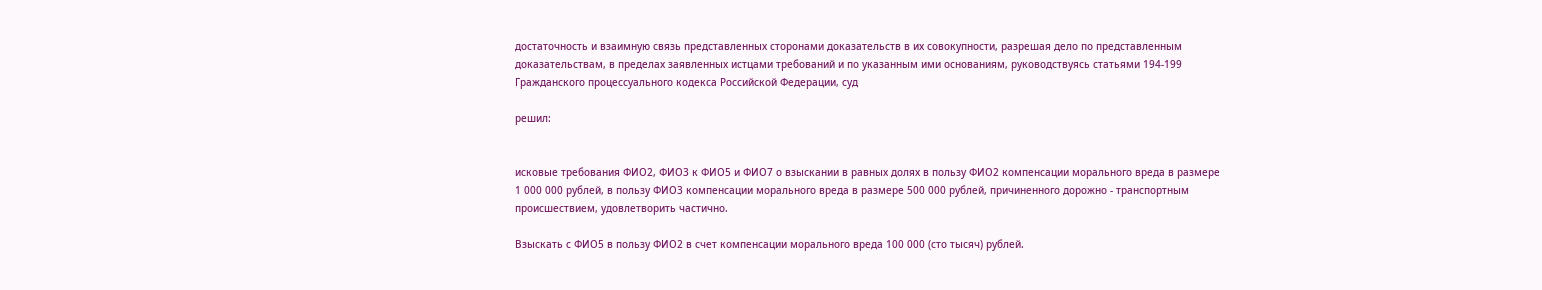достаточность и взаимную связь представленных сторонами доказательств в их совокупности, разрешая дело по представленным доказательствам, в пределах заявленных истцами требований и по указанным ими основаниям, руководствуясь статьями 194-199 Гражданского процессуального кодекса Российской Федерации, суд

решил:


исковые требования ФИО2, ФИО3 к ФИО5 и ФИО7 о взыскании в равных долях в пользу ФИО2 компенсации морального вреда в размере 1 000 000 рублей, в пользу ФИО3 компенсации морального вреда в размере 500 000 рублей, причиненного дорожно - транспортным происшествием, удовлетворить частично.

Взыскать с ФИО5 в пользу ФИО2 в счет компенсации морального вреда 100 000 (сто тысяч) рублей.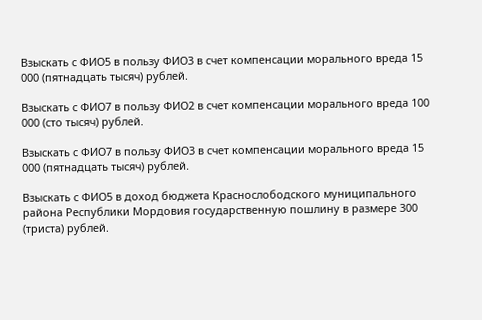Взыскать с ФИО5 в пользу ФИО3 в счет компенсации морального вреда 15 000 (пятнадцать тысяч) рублей.

Взыскать с ФИО7 в пользу ФИО2 в счет компенсации морального вреда 100 000 (сто тысяч) рублей.

Взыскать с ФИО7 в пользу ФИО3 в счет компенсации морального вреда 15 000 (пятнадцать тысяч) рублей.

Взыскать с ФИО5 в доход бюджета Краснослободского муниципального района Республики Мордовия государственную пошлину в размере 300 (триста) рублей.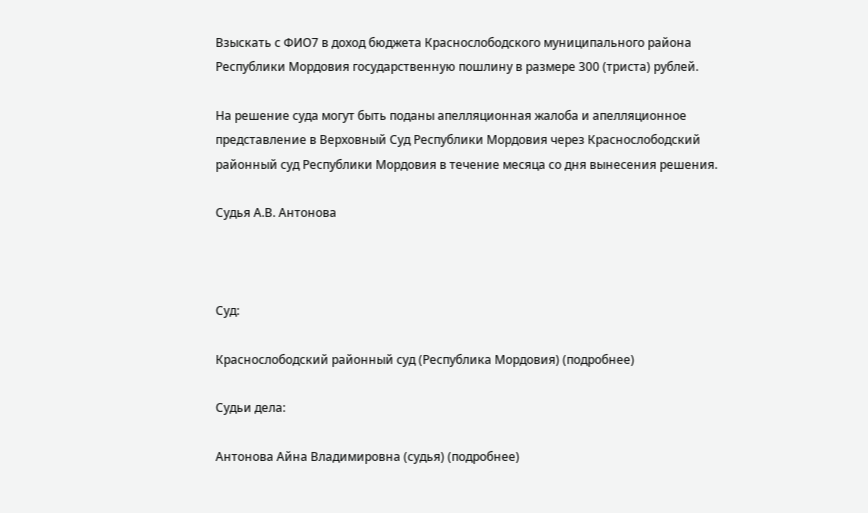Взыскать с ФИО7 в доход бюджета Краснослободского муниципального района Республики Мордовия государственную пошлину в размере 300 (триста) рублей.

На решение суда могут быть поданы апелляционная жалоба и апелляционное представление в Верховный Суд Республики Мордовия через Краснослободский районный суд Республики Мордовия в течение месяца со дня вынесения решения.

Судья А.В. Антонова



Суд:

Краснослободский районный суд (Республика Мордовия) (подробнее)

Судьи дела:

Антонова Айна Владимировна (судья) (подробнее)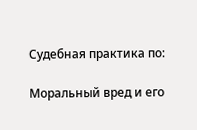Судебная практика по:

Моральный вред и его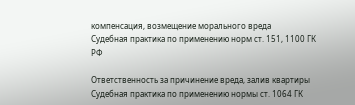компенсация, возмещение морального вреда
Судебная практика по применению норм ст. 151, 1100 ГК РФ

Ответственность за причинение вреда, залив квартиры
Судебная практика по применению нормы ст. 1064 ГК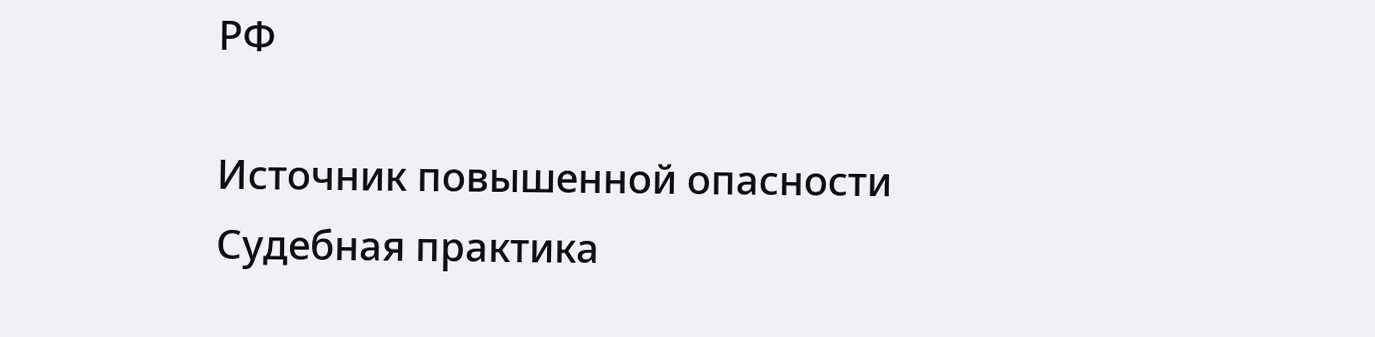РФ

Источник повышенной опасности
Судебная практика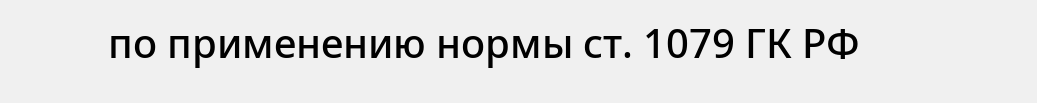по применению нормы ст. 1079 ГК РФ